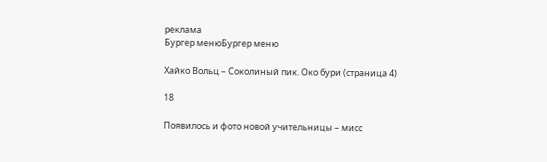реклама
Бургер менюБургер меню

Хайко Вольц – Соколиный пик. Око бури (страница 4)

18

Появилось и фото новой учительницы – мисс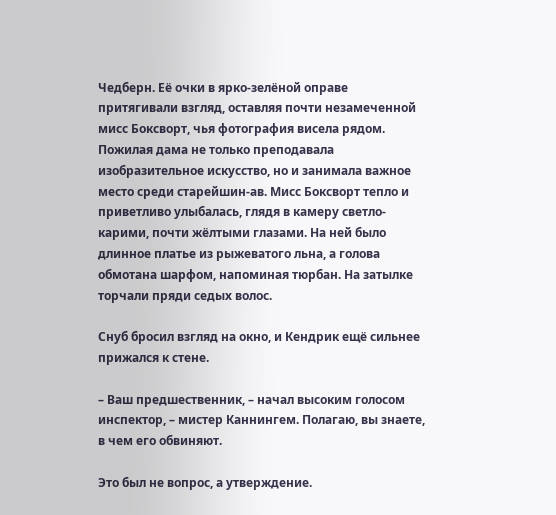Чедберн. Её очки в ярко-зелёной оправе притягивали взгляд, оставляя почти незамеченной мисс Боксворт, чья фотография висела рядом. Пожилая дама не только преподавала изобразительное искусство, но и занимала важное место среди старейшин-ав. Мисс Боксворт тепло и приветливо улыбалась, глядя в камеру светло-карими, почти жёлтыми глазами. На ней было длинное платье из рыжеватого льна, а голова обмотана шарфом, напоминая тюрбан. На затылке торчали пряди седых волос.

Снуб бросил взгляд на окно, и Кендрик ещё сильнее прижался к стене.

– Ваш предшественник, – начал высоким голосом инспектор, – мистер Каннингем. Полагаю, вы знаете, в чем его обвиняют.

Это был не вопрос, а утверждение.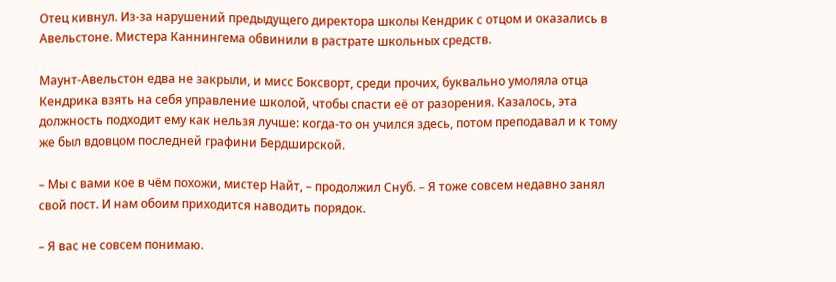Отец кивнул. Из-за нарушений предыдущего директора школы Кендрик с отцом и оказались в Авельстоне. Мистера Каннингема обвинили в растрате школьных средств.

Маунт-Авельстон едва не закрыли, и мисс Боксворт, среди прочих, буквально умоляла отца Кендрика взять на себя управление школой, чтобы спасти её от разорения. Казалось, эта должность подходит ему как нельзя лучше: когда-то он учился здесь, потом преподавал и к тому же был вдовцом последней графини Бердширской.

– Мы с вами кое в чём похожи, мистер Найт, – продолжил Снуб. – Я тоже совсем недавно занял свой пост. И нам обоим приходится наводить порядок.

– Я вас не совсем понимаю.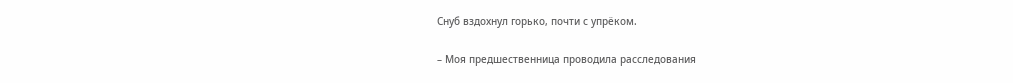Снуб вздохнул горько, почти с упрёком.

– Моя предшественница проводила расследования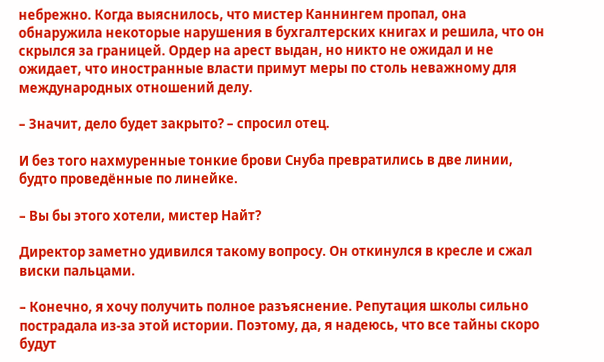небрежно. Когда выяснилось, что мистер Каннингем пропал, она обнаружила некоторые нарушения в бухгалтерских книгах и решила, что он скрылся за границей. Ордер на арест выдан, но никто не ожидал и не ожидает, что иностранные власти примут меры по столь неважному для международных отношений делу.

– Значит, дело будет закрыто? – спросил отец.

И без того нахмуренные тонкие брови Снуба превратились в две линии, будто проведённые по линейке.

– Вы бы этого хотели, мистер Найт?

Директор заметно удивился такому вопросу. Он откинулся в кресле и сжал виски пальцами.

– Конечно, я хочу получить полное разъяснение. Репутация школы сильно пострадала из-за этой истории. Поэтому, да, я надеюсь, что все тайны скоро будут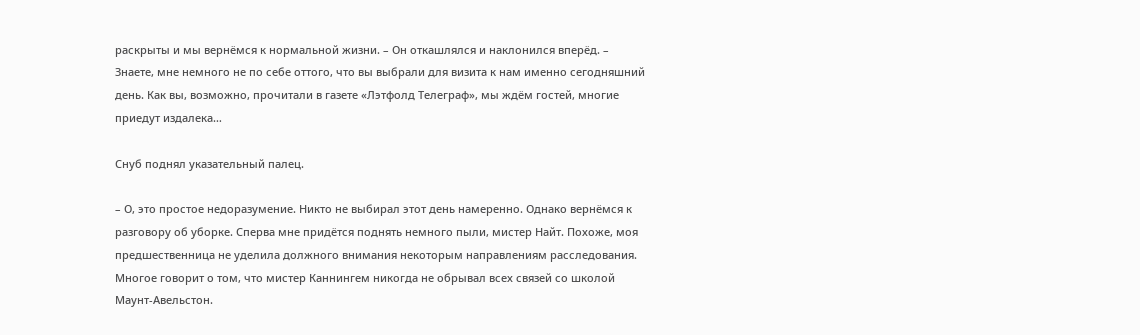раскрыты и мы вернёмся к нормальной жизни. – Он откашлялся и наклонился вперёд. – Знаете, мне немного не по себе оттого, что вы выбрали для визита к нам именно сегодняшний день. Как вы, возможно, прочитали в газете «Лэтфолд Телеграф», мы ждём гостей, многие приедут издалека…

Снуб поднял указательный палец.

– О, это простое недоразумение. Никто не выбирал этот день намеренно. Однако вернёмся к разговору об уборке. Сперва мне придётся поднять немного пыли, мистер Найт. Похоже, моя предшественница не уделила должного внимания некоторым направлениям расследования. Многое говорит о том, что мистер Каннингем никогда не обрывал всех связей со школой Маунт-Авельстон.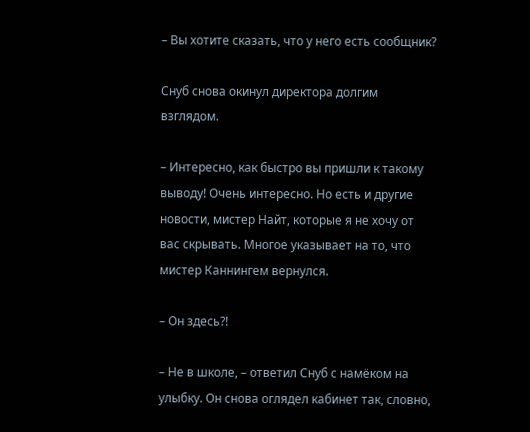– Вы хотите сказать, что у него есть сообщник?

Снуб снова окинул директора долгим взглядом.

– Интересно, как быстро вы пришли к такому выводу! Очень интересно. Но есть и другие новости, мистер Найт, которые я не хочу от вас скрывать. Многое указывает на то, что мистер Каннингем вернулся.

– Он здесь?!

– Не в школе, – ответил Снуб с намёком на улыбку. Он снова оглядел кабинет так, словно,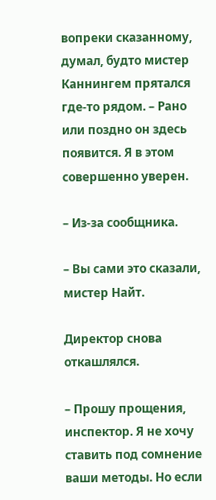вопреки сказанному, думал, будто мистер Каннингем прятался где-то рядом. – Рано или поздно он здесь появится. Я в этом совершенно уверен.

– Из-за сообщника.

– Вы сами это сказали, мистер Найт.

Директор снова откашлялся.

– Прошу прощения, инспектор. Я не хочу ставить под сомнение ваши методы. Но если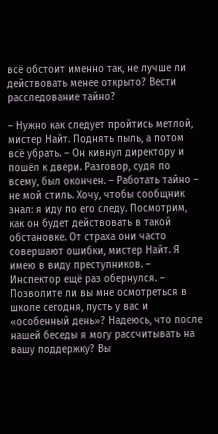всё обстоит именно так, не лучше ли действовать менее открыто? Вести расследование тайно?

– Нужно как следует пройтись метлой, мистер Найт. Поднять пыль, а потом всё убрать. – Он кивнул директору и пошёл к двери. Разговор, судя по всему, был окончен. – Работать тайно – не мой стиль. Хочу, чтобы сообщник знал: я иду по его следу. Посмотрим, как он будет действовать в такой обстановке. От страха они часто совершают ошибки, мистер Найт. Я имею в виду преступников. – Инспектор ещё раз обернулся. – Позволите ли вы мне осмотреться в школе сегодня, пусть у вас и «особенный день»? Надеюсь, что после нашей беседы я могу рассчитывать на вашу поддержку? Вы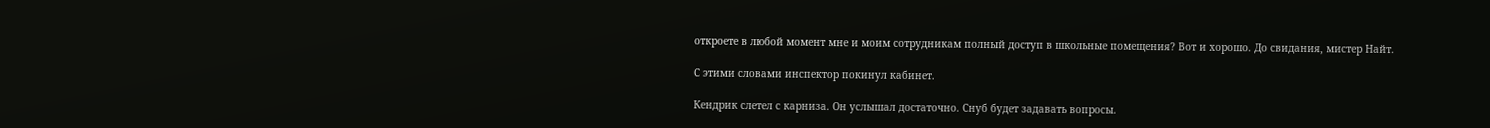откроете в любой момент мне и моим сотрудникам полный доступ в школьные помещения? Вот и хорошо. До свидания, мистер Найт.

С этими словами инспектор покинул кабинет.

Кендрик слетел с карниза. Он услышал достаточно. Снуб будет задавать вопросы.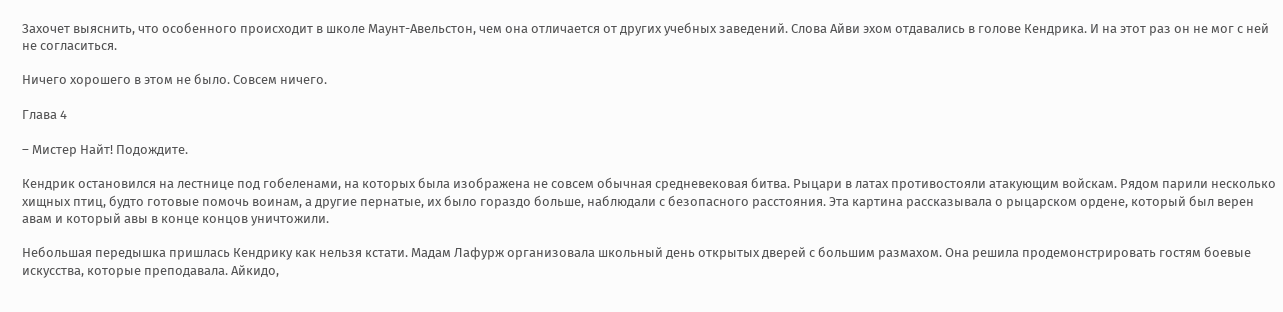Захочет выяснить, что особенного происходит в школе Маунт-Авельстон, чем она отличается от других учебных заведений. Слова Айви эхом отдавались в голове Кендрика. И на этот раз он не мог с ней не согласиться.

Ничего хорошего в этом не было. Совсем ничего.

Глава 4

– Мистер Найт! Подождите.

Кендрик остановился на лестнице под гобеленами, на которых была изображена не совсем обычная средневековая битва. Рыцари в латах противостояли атакующим войскам. Рядом парили несколько хищных птиц, будто готовые помочь воинам, а другие пернатые, их было гораздо больше, наблюдали с безопасного расстояния. Эта картина рассказывала о рыцарском ордене, который был верен авам и который авы в конце концов уничтожили.

Небольшая передышка пришлась Кендрику как нельзя кстати. Мадам Лафурж организовала школьный день открытых дверей с большим размахом. Она решила продемонстрировать гостям боевые искусства, которые преподавала. Айкидо,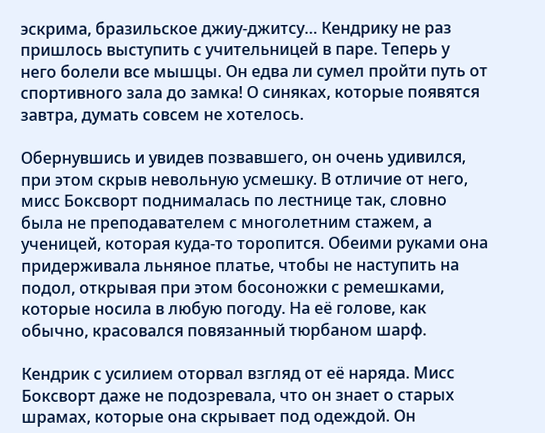эскрима, бразильское джиу-джитсу… Кендрику не раз пришлось выступить с учительницей в паре. Теперь у него болели все мышцы. Он едва ли сумел пройти путь от спортивного зала до замка! О синяках, которые появятся завтра, думать совсем не хотелось.

Обернувшись и увидев позвавшего, он очень удивился, при этом скрыв невольную усмешку. В отличие от него, мисс Боксворт поднималась по лестнице так, словно была не преподавателем с многолетним стажем, а ученицей, которая куда-то торопится. Обеими руками она придерживала льняное платье, чтобы не наступить на подол, открывая при этом босоножки с ремешками, которые носила в любую погоду. На её голове, как обычно, красовался повязанный тюрбаном шарф.

Кендрик с усилием оторвал взгляд от её наряда. Мисс Боксворт даже не подозревала, что он знает о старых шрамах, которые она скрывает под одеждой. Он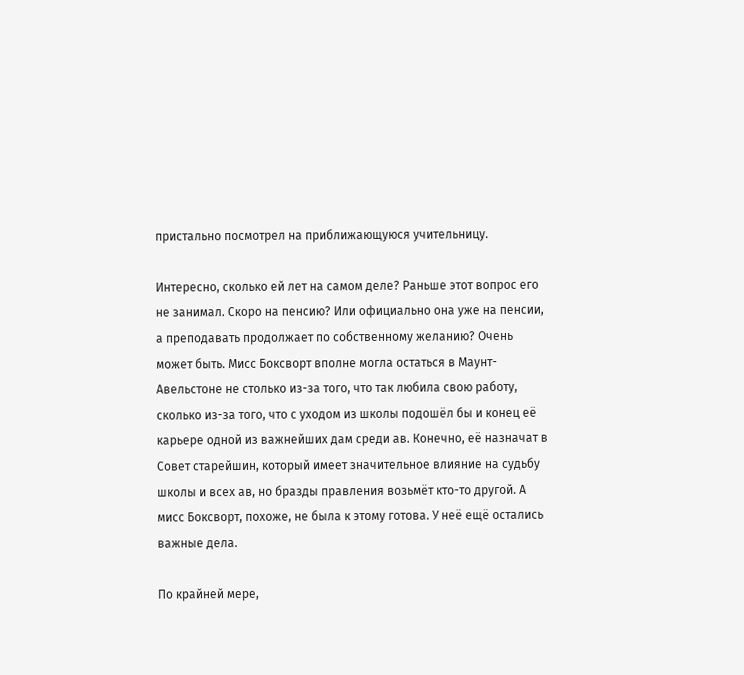пристально посмотрел на приближающуюся учительницу.

Интересно, сколько ей лет на самом деле? Раньше этот вопрос его не занимал. Скоро на пенсию? Или официально она уже на пенсии, а преподавать продолжает по собственному желанию? Очень может быть. Мисс Боксворт вполне могла остаться в Маунт-Авельстоне не столько из-за того, что так любила свою работу, сколько из-за того, что с уходом из школы подошёл бы и конец её карьере одной из важнейших дам среди ав. Конечно, её назначат в Совет старейшин, который имеет значительное влияние на судьбу школы и всех ав, но бразды правления возьмёт кто-то другой. А мисс Боксворт, похоже, не была к этому готова. У неё ещё остались важные дела.

По крайней мере,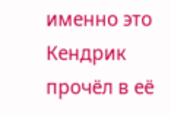именно это Кендрик прочёл в её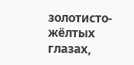золотисто-жёлтых глазах,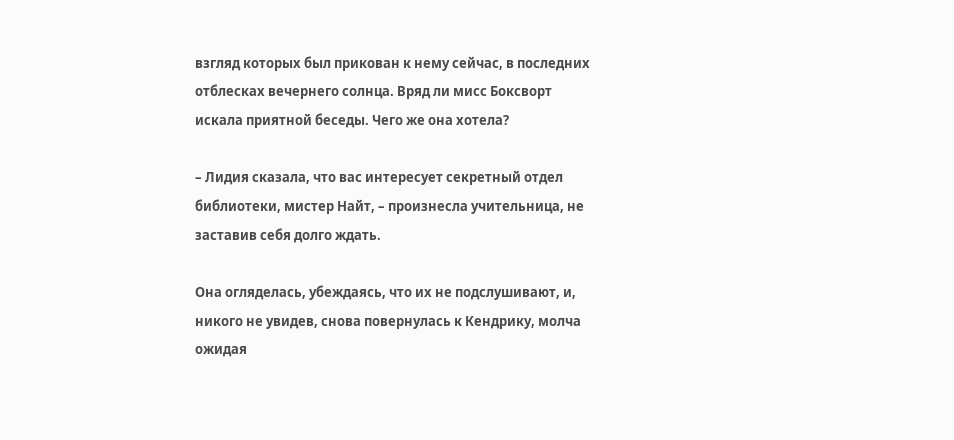взгляд которых был прикован к нему сейчас, в последних отблесках вечернего солнца. Вряд ли мисс Боксворт искала приятной беседы. Чего же она хотела?

– Лидия сказала, что вас интересует секретный отдел библиотеки, мистер Найт, – произнесла учительница, не заставив себя долго ждать.

Она огляделась, убеждаясь, что их не подслушивают, и, никого не увидев, снова повернулась к Кендрику, молча ожидая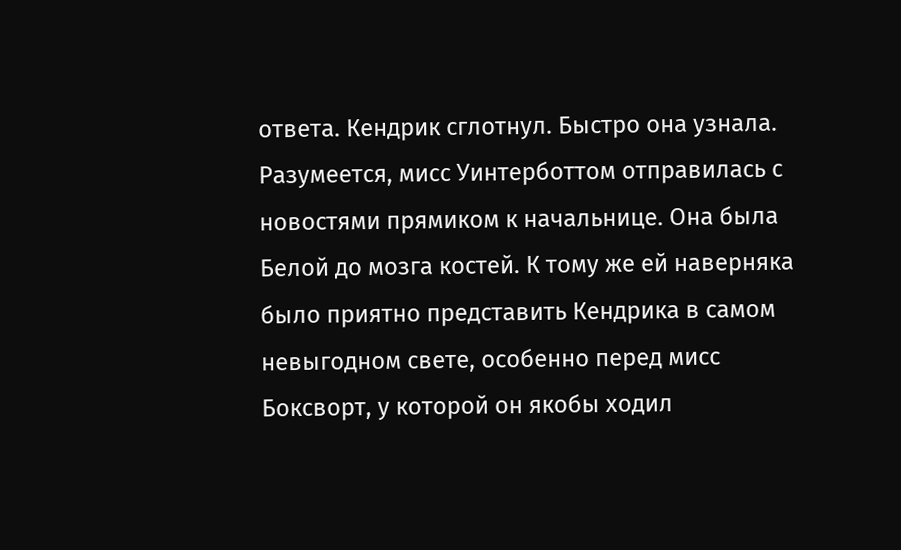ответа. Кендрик сглотнул. Быстро она узнала. Разумеется, мисс Уинтерботтом отправилась с новостями прямиком к начальнице. Она была Белой до мозга костей. К тому же ей наверняка было приятно представить Кендрика в самом невыгодном свете, особенно перед мисс Боксворт, у которой он якобы ходил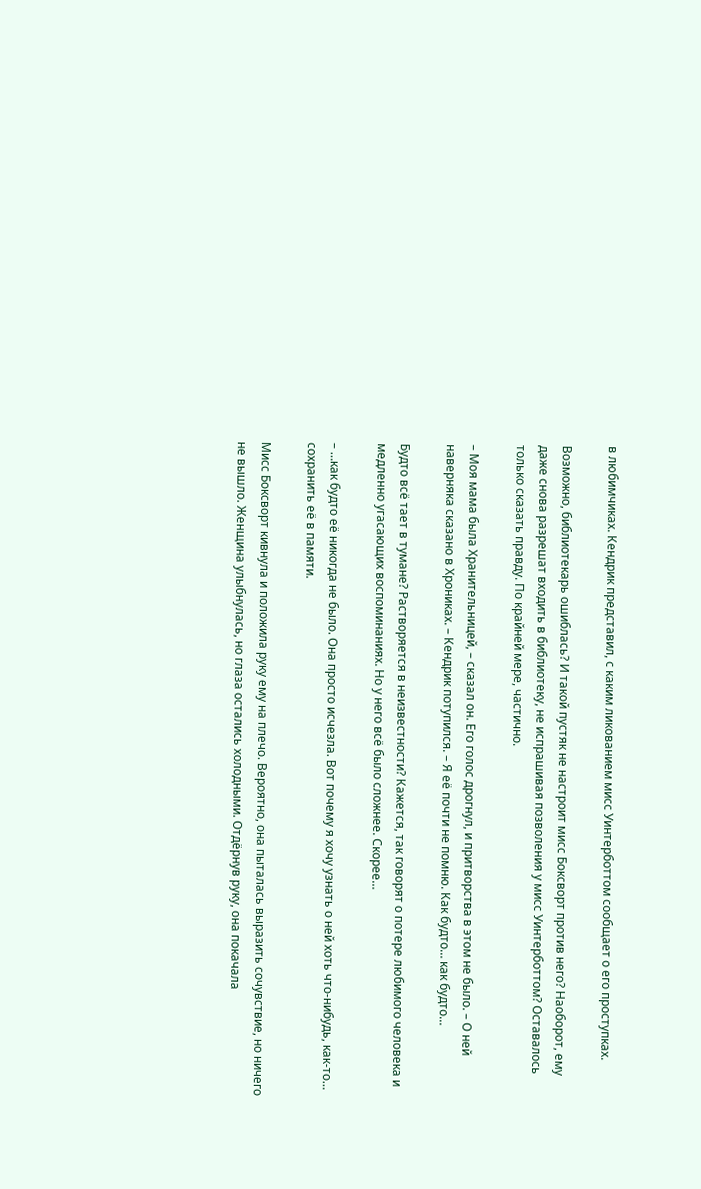в любимчиках. Кендрик представил, с каким ликованием мисс Уинтерботтом сообщает о его проступках.

Возможно, библиотекарь ошиблась? И такой пустяк не настроит мисс Боксворт против него? Наоборот, ему даже снова разрешат входить в библиотеку, не испрашивая позволения у мисс Уинтерботтом? Оставалось только сказать правду. По крайней мере, частично.

– Моя мама была Хранительницей, – сказал он. Его голос дрогнул, и притворства в этом не было. – О ней наверняка сказано в Хрониках. – Кендрик потупился. – Я её почти не помню. Как будто… как будто…

Будто всё тает в тумане? Растворяется в неизвестности? Кажется, так говорят о потере любимого человека и медленно угасающих воспоминаниях. Но у него всё было сложнее. Скорее…

– …как будто её никогда не было. Она просто исчезла. Вот почему я хочу узнать о ней хоть что-нибудь, как-то… сохранить её в памяти.

Мисс Боксворт кивнула и положила руку ему на плечо. Вероятно, она пыталась выразить сочувствие, но ничего не вышло. Женщина улыбнулась, но глаза остались холодными. Отдёрнув руку, она покачала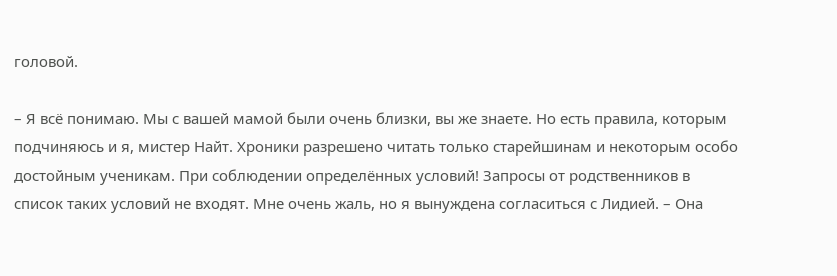головой.

– Я всё понимаю. Мы с вашей мамой были очень близки, вы же знаете. Но есть правила, которым подчиняюсь и я, мистер Найт. Хроники разрешено читать только старейшинам и некоторым особо достойным ученикам. При соблюдении определённых условий! Запросы от родственников в список таких условий не входят. Мне очень жаль, но я вынуждена согласиться с Лидией. – Она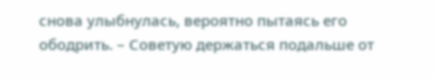снова улыбнулась, вероятно пытаясь его ободрить. – Советую держаться подальше от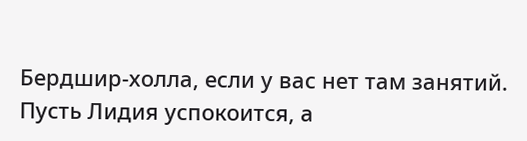Бердшир-холла, если у вас нет там занятий. Пусть Лидия успокоится, а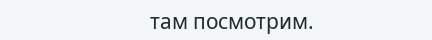там посмотрим.